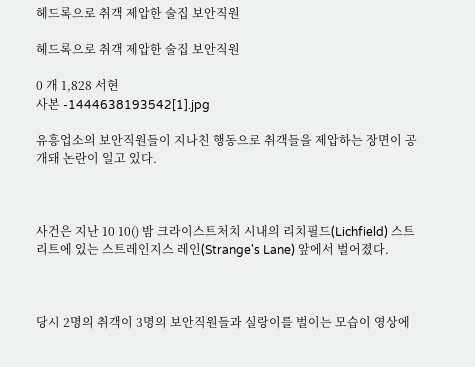헤드록으로 취객 제압한 술집 보안직원

헤드록으로 취객 제압한 술집 보안직원

0 개 1,828 서현
사본 -1444638193542[1].jpg

유흥업소의 보안직원들이 지나친 행동으로 취객들을 제압하는 장면이 공개돼 논란이 일고 있다.



사건은 지난 10 10() 밤 크라이스트처치 시내의 리치필드(Lichfield) 스트리트에 있는 스트레인지스 레인(Strange's Lane) 앞에서 벌어졌다.



당시 2명의 취객이 3명의 보안직원들과 실랑이를 벌이는 모습이 영상에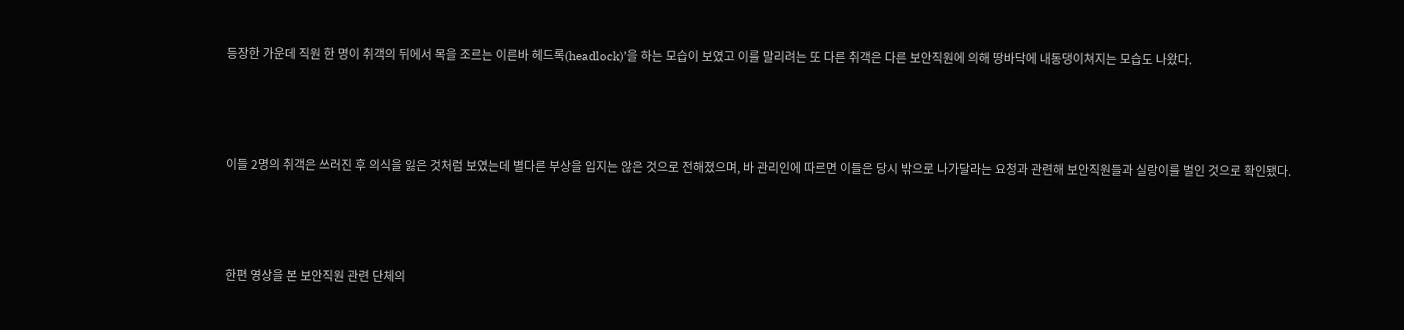등장한 가운데 직원 한 명이 취객의 뒤에서 목을 조르는 이른바 헤드록(headlock)’을 하는 모습이 보였고 이를 말리려는 또 다른 취객은 다른 보안직원에 의해 땅바닥에 내동댕이쳐지는 모습도 나왔다.



이들 2명의 취객은 쓰러진 후 의식을 잃은 것처럼 보였는데 별다른 부상을 입지는 않은 것으로 전해졌으며, 바 관리인에 따르면 이들은 당시 밖으로 나가달라는 요청과 관련해 보안직원들과 실랑이를 벌인 것으로 확인됐다.



한편 영상을 본 보안직원 관련 단체의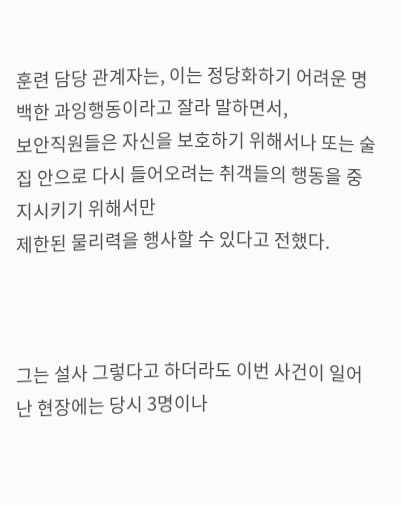훈련 담당 관계자는, 이는 정당화하기 어려운 명백한 과잉행동이라고 잘라 말하면서,
보안직원들은 자신을 보호하기 위해서나 또는 술집 안으로 다시 들어오려는 취객들의 행동을 중지시키기 위해서만
제한된 물리력을 행사할 수 있다고 전했다.



그는 설사 그렇다고 하더라도 이번 사건이 일어난 현장에는 당시 3명이나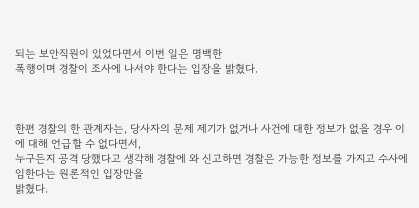되는 보안직원이 있었다면서 이번 일은 명백한
폭행이며 경찰이 조사에 나서야 한다는 입장을 밝혔다.



한편 경찰의 한 관계자는, 당사자의 문제 제기가 없거나 사건에 대한 정보가 없을 경우 이에 대해 언급할 수 없다면서,
누구든지 공격 당했다고 생각해 경찰에 와 신고하면 경찰은 가능한 정보를 가지고 수사에 임한다는 원론적인 입장만을
밝혔다.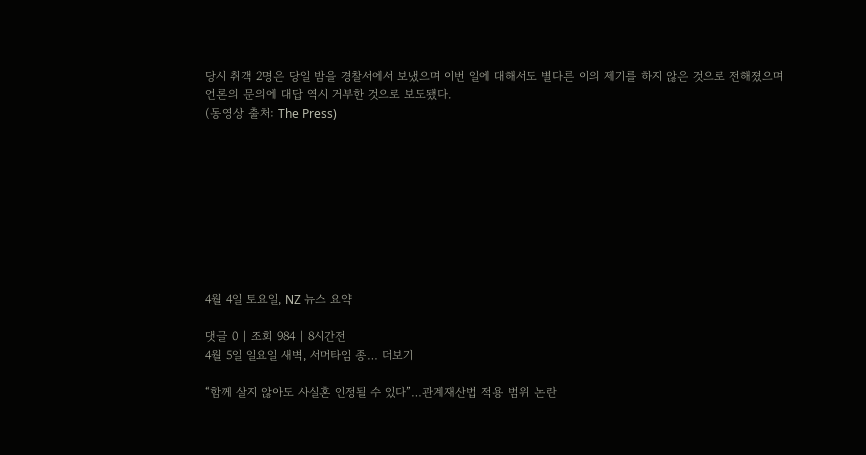당시 취객 2명은 당일 밤을 경찰서에서 보냈으며 이번 일에 대해서도 별다른 이의 제기를 하지 않은 것으로 전해졌으며
언론의 문의에 대답 역시 거부한 것으로 보도됐다.
(동영상 출처: The Press)









4월 4일 토요일, NZ 뉴스 요약

댓글 0 | 조회 984 | 8시간전
4월 5일 일요일 새벽, 서머타임 종… 더보기

“함께 살지 않아도 사실혼 인정될 수 있다”…관계재산법 적용 범위 논란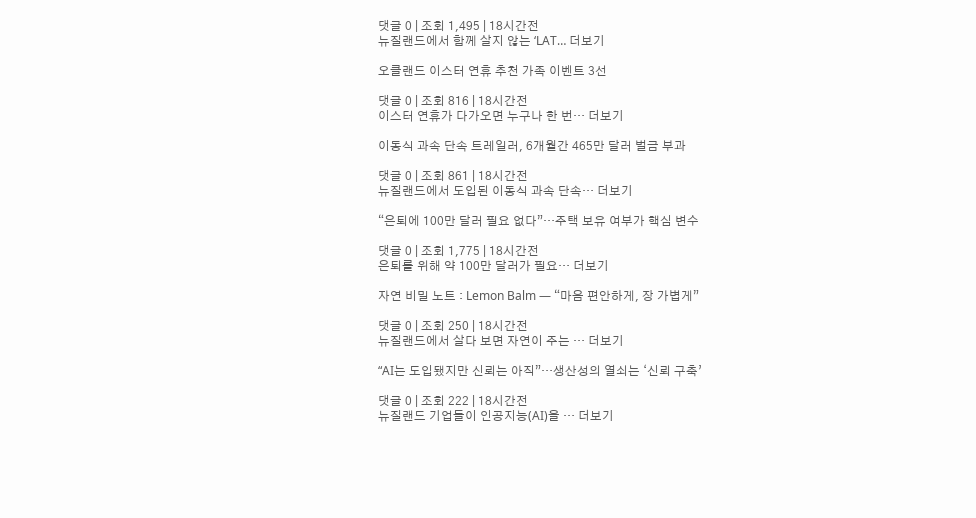댓글 0 | 조회 1,495 | 18시간전
뉴질랜드에서 함께 살지 않는 ‘LAT… 더보기

오클랜드 이스터 연휴 추천 가족 이벤트 3선

댓글 0 | 조회 816 | 18시간전
이스터 연휴가 다가오면 누구나 한 번… 더보기

이동식 과속 단속 트레일러, 6개월간 465만 달러 벌금 부과

댓글 0 | 조회 861 | 18시간전
뉴질랜드에서 도입된 이동식 과속 단속… 더보기

“은퇴에 100만 달러 필요 없다”…주택 보유 여부가 핵심 변수

댓글 0 | 조회 1,775 | 18시간전
은퇴를 위해 약 100만 달러가 필요… 더보기

자연 비밀 노트 : Lemon Balm — “마음 편안하게, 장 가볍게”

댓글 0 | 조회 250 | 18시간전
뉴질랜드에서 살다 보면 자연이 주는 … 더보기

“AI는 도입됐지만 신뢰는 아직”…생산성의 열쇠는 ‘신뢰 구축’

댓글 0 | 조회 222 | 18시간전
뉴질랜드 기업들이 인공지능(AI)을 … 더보기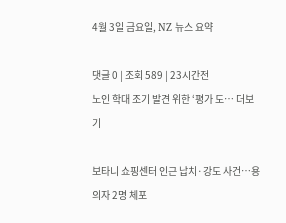4월 3일 금요일, NZ 뉴스 요약

댓글 0 | 조회 589 | 23시간전
노인 학대 조기 발견 위한 ‘평가 도… 더보기

보타니 쇼핑센터 인근 납치·강도 사건…용의자 2명 체포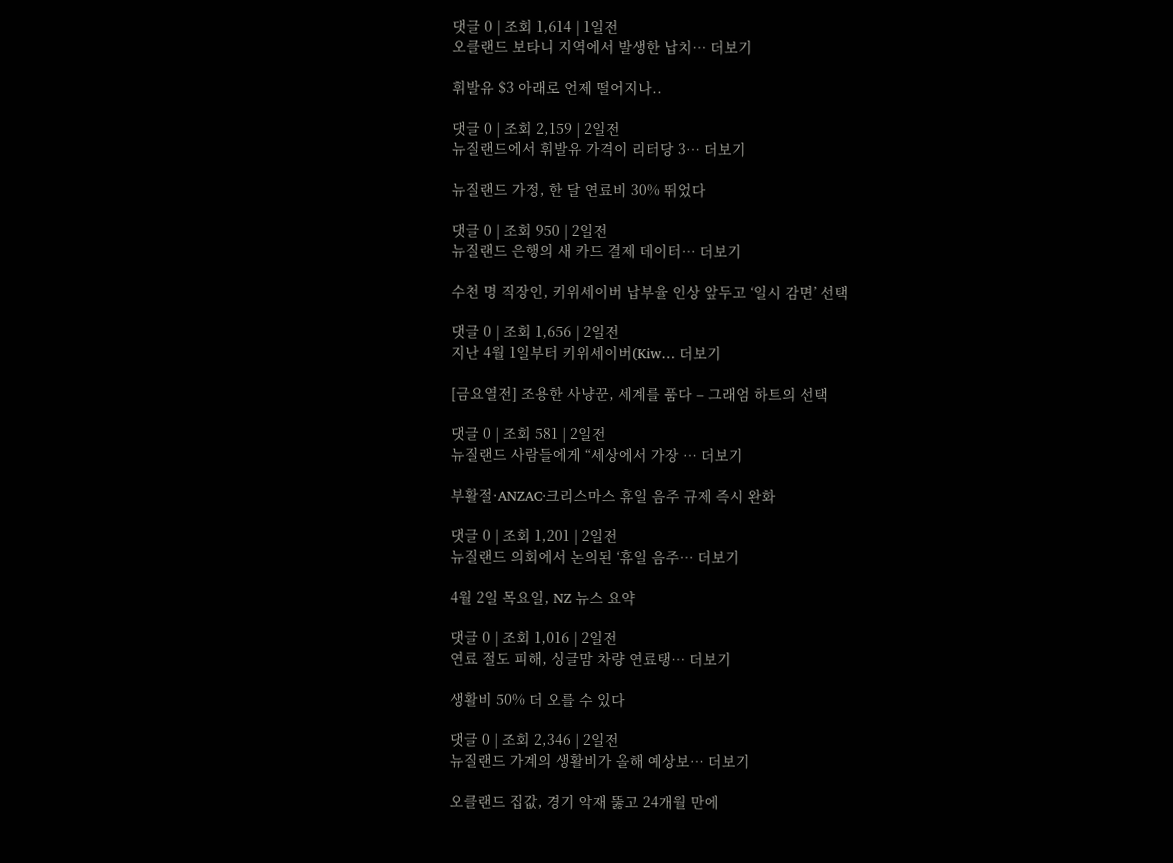댓글 0 | 조회 1,614 | 1일전
오클랜드 보타니 지역에서 발생한 납치… 더보기

휘발유 $3 아래로 언제 떨어지나..

댓글 0 | 조회 2,159 | 2일전
뉴질랜드에서 휘발유 가격이 리터당 3… 더보기

뉴질랜드 가정, 한 달 연료비 30% 뛰었다

댓글 0 | 조회 950 | 2일전
뉴질랜드 은행의 새 카드 결제 데이터… 더보기

수천 명 직장인, 키위세이버 납부율 인상 앞두고 ‘일시 감면’ 선택

댓글 0 | 조회 1,656 | 2일전
지난 4월 1일부터 키위세이버(Kiw… 더보기

[금요열전] 조용한 사냥꾼, 세계를 품다 – 그래엄 하트의 선택

댓글 0 | 조회 581 | 2일전
뉴질랜드 사람들에게 “세상에서 가장 … 더보기

부활절·ANZAC·크리스마스 휴일 음주 규제 즉시 완화

댓글 0 | 조회 1,201 | 2일전
뉴질랜드 의회에서 논의된 ‘휴일 음주… 더보기

4월 2일 목요일, NZ 뉴스 요약

댓글 0 | 조회 1,016 | 2일전
연료 절도 피해, 싱글맘 차량 연료탱… 더보기

생활비 50% 더 오를 수 있다

댓글 0 | 조회 2,346 | 2일전
뉴질랜드 가계의 생활비가 올해 예상보… 더보기

오클랜드 집값, 경기 악재 뚫고 24개월 만에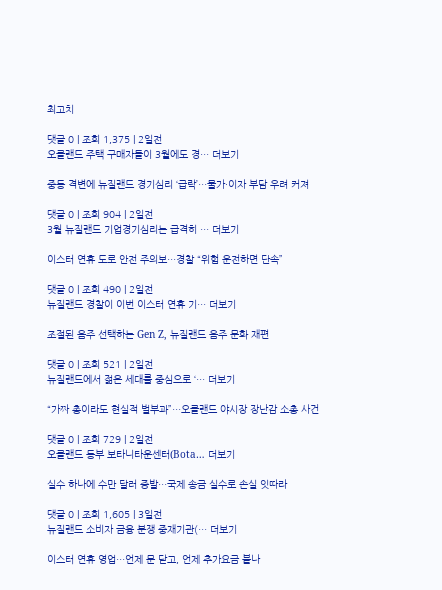최고치

댓글 0 | 조회 1,375 | 2일전
오클랜드 주택 구매자들이 3월에도 경… 더보기

중동 격변에 뉴질랜드 경기심리 ‘급락’…물가·이자 부담 우려 커져

댓글 0 | 조회 904 | 2일전
3월 뉴질랜드 기업경기심리는 급격히 … 더보기

이스터 연휴 도로 안전 주의보…경찰 “위험 운전하면 단속”

댓글 0 | 조회 490 | 2일전
뉴질랜드 경찰이 이번 이스터 연휴 기… 더보기

조절된 음주 선택하는 Gen Z, 뉴질랜드 음주 문화 재편

댓글 0 | 조회 521 | 2일전
뉴질랜드에서 젊은 세대를 중심으로 ‘… 더보기

“가짜 총이라도 현실적 벌부과”…오클랜드 야시장 장난감 소총 사건

댓글 0 | 조회 729 | 2일전
오클랜드 동부 보타니타운센터(Bota… 더보기

실수 하나에 수만 달러 증발…국제 송금 실수로 손실 잇따라

댓글 0 | 조회 1,605 | 3일전
뉴질랜드 소비자 금융 분쟁 중재기관(… 더보기

이스터 연휴 영업…언제 문 닫고, 언제 추가요금 붙나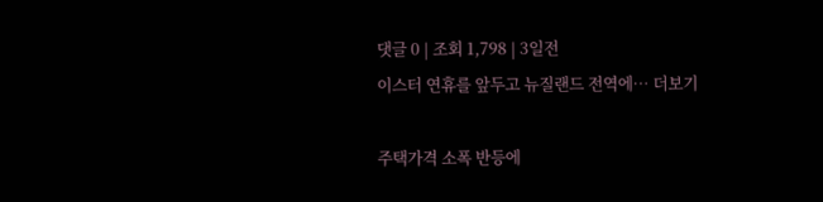댓글 0 | 조회 1,798 | 3일전
이스터 연휴를 앞두고 뉴질랜드 전역에… 더보기

주택가격 소폭 반등에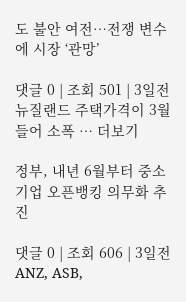도 불안 여전…전쟁 변수에 시장 ‘관망’

댓글 0 | 조회 501 | 3일전
뉴질랜드 주택가격이 3월 들어 소폭 … 더보기

정부, 내년 6월부터 중소기업 오픈뱅킹 의무화 추진

댓글 0 | 조회 606 | 3일전
ANZ, ASB,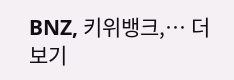BNZ, 키위뱅크,… 더보기